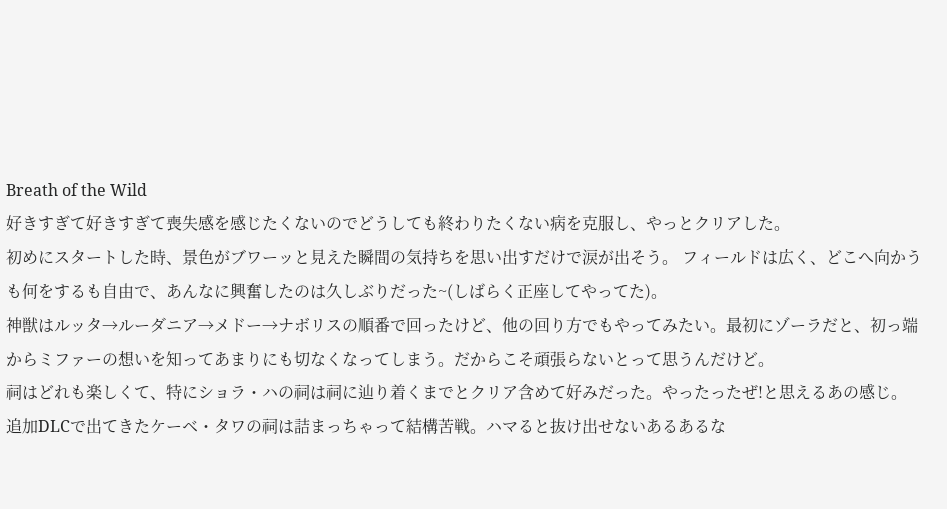Breath of the Wild
好きすぎて好きすぎて喪失感を感じたくないのでどうしても終わりたくない病を克服し、やっとクリアした。
初めにスタートした時、景色がブワーッと見えた瞬間の気持ちを思い出すだけで涙が出そう。 フィールドは広く、どこへ向かうも何をするも自由で、あんなに興奮したのは久しぶりだった~(しばらく正座してやってた)。
神獣はルッタ→ルーダニア→メドー→ナボリスの順番で回ったけど、他の回り方でもやってみたい。最初にゾーラだと、初っ端からミファーの想いを知ってあまりにも切なくなってしまう。だからこそ頑張らないとって思うんだけど。
祠はどれも楽しくて、特にショラ・ハの祠は祠に辿り着くまでとクリア含めて好みだった。やったったぜ!と思えるあの感じ。 追加DLCで出てきたケーベ・タワの祠は詰まっちゃって結構苦戦。ハマると抜け出せないあるあるな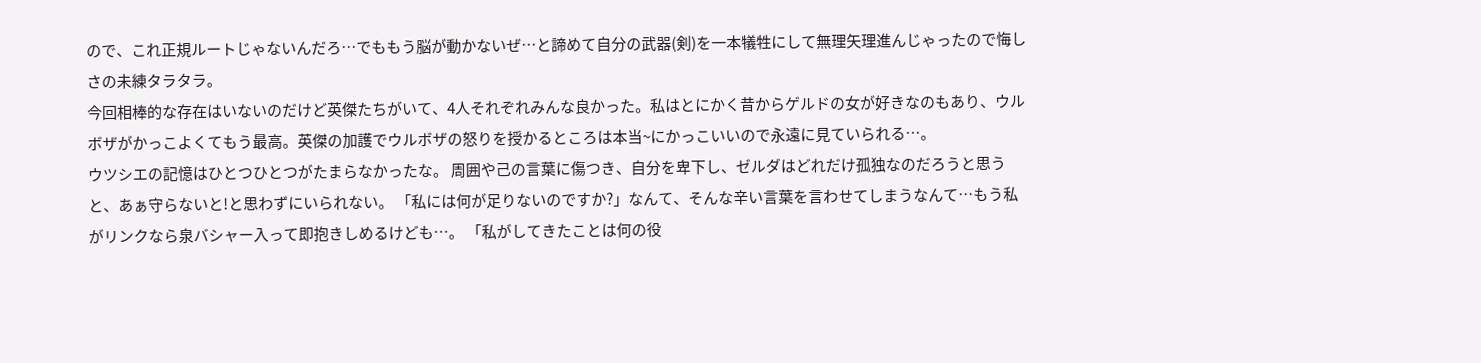ので、これ正規ルートじゃないんだろ…でももう脳が動かないぜ…と諦めて自分の武器(剣)を一本犠牲にして無理矢理進んじゃったので悔しさの未練タラタラ。
今回相棒的な存在はいないのだけど英傑たちがいて、4人それぞれみんな良かった。私はとにかく昔からゲルドの女が好きなのもあり、ウルボザがかっこよくてもう最高。英傑の加護でウルボザの怒りを授かるところは本当~にかっこいいので永遠に見ていられる…。
ウツシエの記憶はひとつひとつがたまらなかったな。 周囲や己の言葉に傷つき、自分を卑下し、ゼルダはどれだけ孤独なのだろうと思うと、あぁ守らないと!と思わずにいられない。 「私には何が足りないのですか?」なんて、そんな辛い言葉を言わせてしまうなんて…もう私がリンクなら泉バシャー入って即抱きしめるけども…。 「私がしてきたことは何の役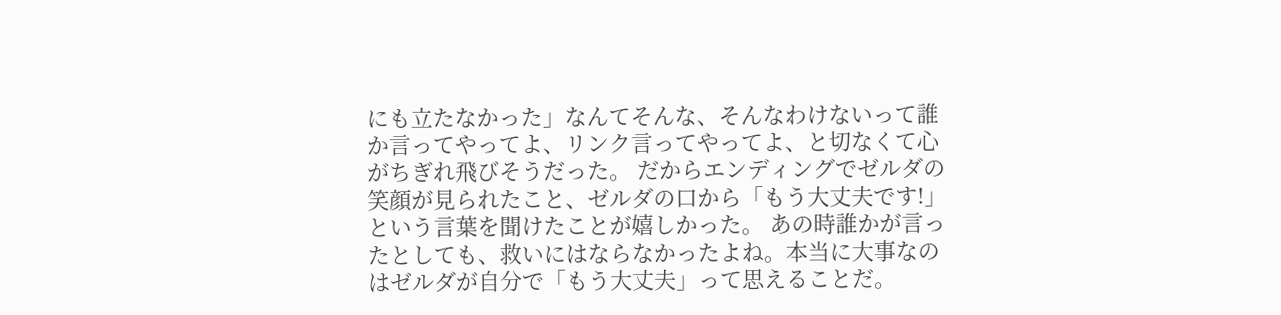にも立たなかった」なんてそんな、そんなわけないって誰か言ってやってよ、リンク言ってやってよ、と切なくて心がちぎれ飛びそうだった。 だからエンディングでゼルダの笑顔が見られたこと、ゼルダの口から「もう大丈夫です!」という言葉を聞けたことが嬉しかった。 あの時誰かが言ったとしても、救いにはならなかったよね。本当に大事なのはゼルダが自分で「もう大丈夫」って思えることだ。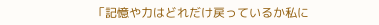「記憶や力はどれだけ戻っているか私に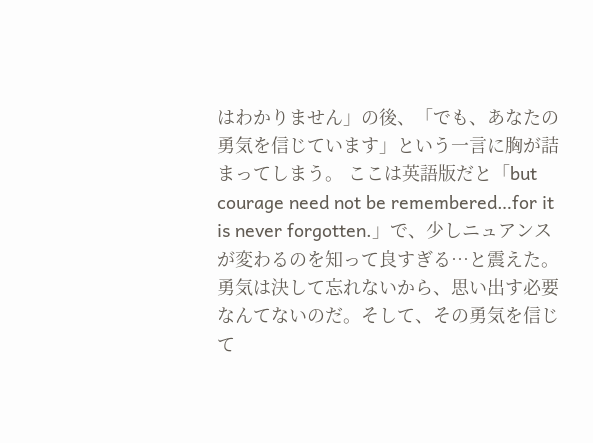はわかりません」の後、「でも、あなたの勇気を信じています」という一言に胸が詰まってしまう。 ここは英語版だと「but courage need not be remembered…for it is never forgotten.」で、少しニュアンスが変わるのを知って良すぎる…と震えた。 勇気は決して忘れないから、思い出す必要なんてないのだ。そして、その勇気を信じて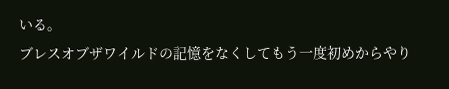いる。
ブレスオブザワイルドの記憶をなくしてもう一度初めからやり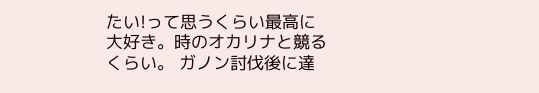たい!って思うくらい最高に大好き。時のオカリナと競るくらい。 ガノン討伐後に達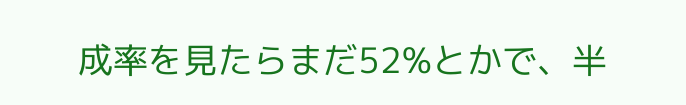成率を見たらまだ52%とかで、半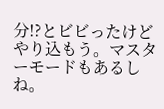分!?とビビったけどやり込もう。マスターモードもあるしね。